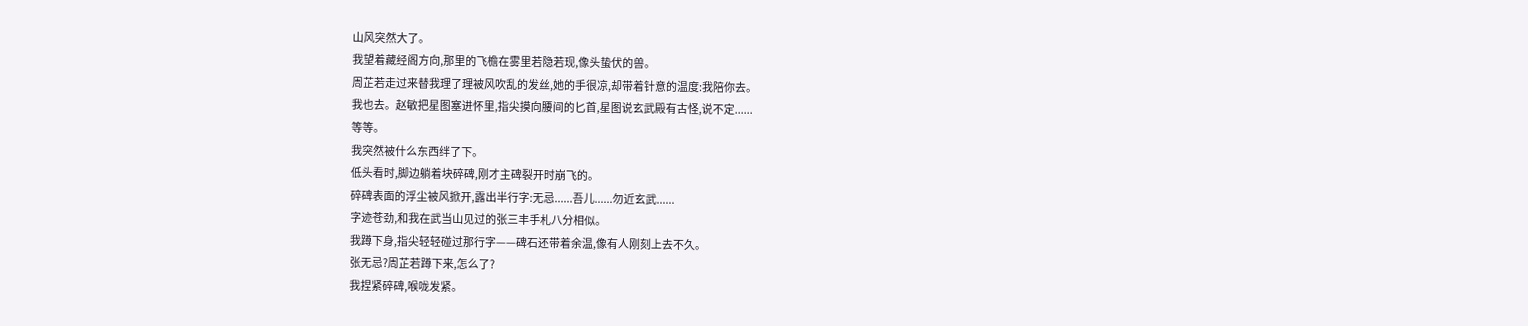山风突然大了。
我望着藏经阁方向,那里的飞檐在雾里若隐若现,像头蛰伏的兽。
周芷若走过来替我理了理被风吹乱的发丝,她的手很凉,却带着针意的温度:我陪你去。
我也去。赵敏把星图塞进怀里,指尖摸向腰间的匕首,星图说玄武殿有古怪,说不定......
等等。
我突然被什么东西绊了下。
低头看时,脚边躺着块碎碑,刚才主碑裂开时崩飞的。
碎碑表面的浮尘被风掀开,露出半行字:无忌......吾儿......勿近玄武......
字迹苍劲,和我在武当山见过的张三丰手札八分相似。
我蹲下身,指尖轻轻碰过那行字——碑石还带着余温,像有人刚刻上去不久。
张无忌?周芷若蹲下来,怎么了?
我捏紧碎碑,喉咙发紧。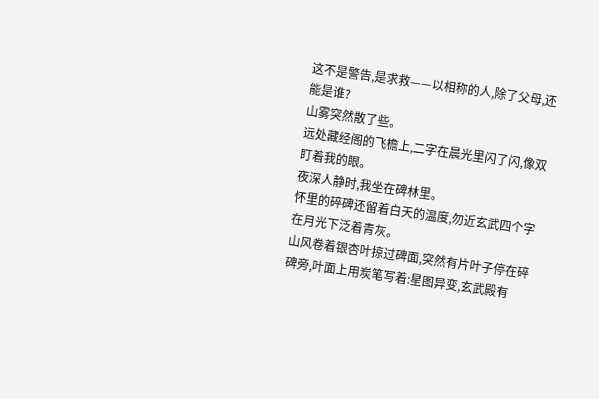这不是警告,是求救——以相称的人,除了父母,还能是谁?
山雾突然散了些。
远处藏经阁的飞檐上,二字在晨光里闪了闪,像双盯着我的眼。
夜深人静时,我坐在碑林里。
怀里的碎碑还留着白天的温度,勿近玄武四个字在月光下泛着青灰。
山风卷着银杏叶掠过碑面,突然有片叶子停在碎碑旁,叶面上用炭笔写着:星图异变,玄武殿有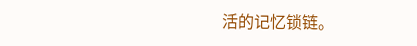活的记忆锁链。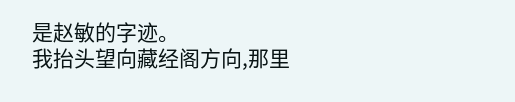是赵敏的字迹。
我抬头望向藏经阁方向,那里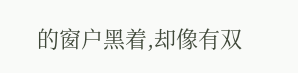的窗户黑着,却像有双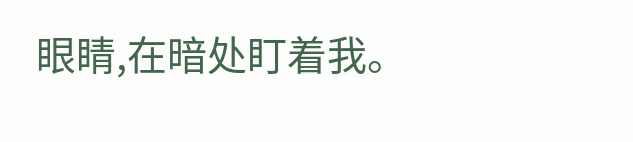眼睛,在暗处盯着我。